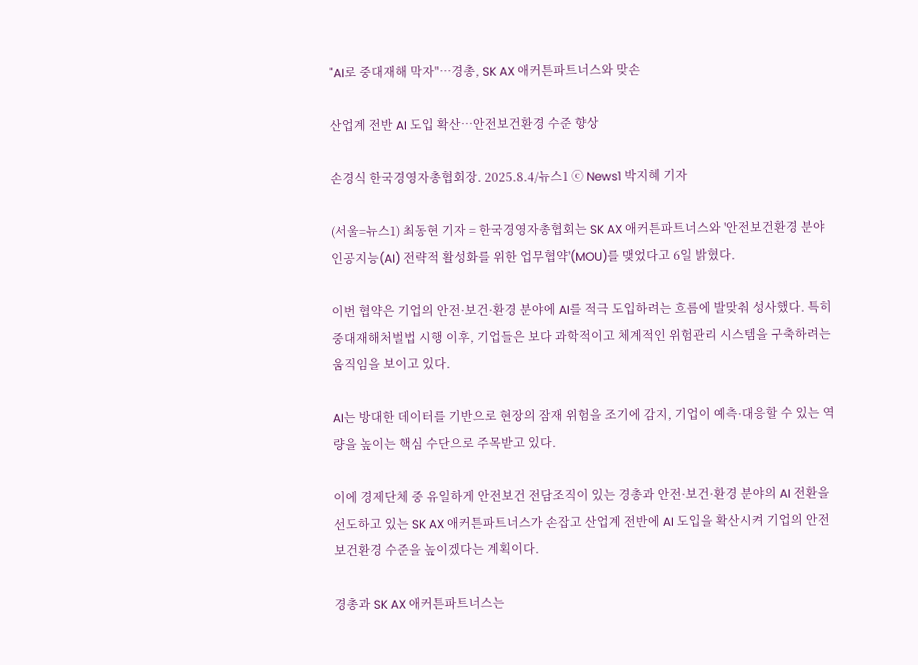"AI로 중대재해 막자"…경총, SK AX 애커튼파트너스와 맞손

산업계 전반 AI 도입 확산…안전보건환경 수준 향상

손경식 한국경영자총협회장. 2025.8.4/뉴스1 ⓒ News1 박지혜 기자

(서울=뉴스1) 최동현 기자 = 한국경영자총협회는 SK AX 애커튼파트너스와 '안전보건환경 분야 인공지능(AI) 전략적 활성화를 위한 업무협약'(MOU)를 맺었다고 6일 밝혔다.

이번 협약은 기업의 안전·보건·환경 분야에 AI를 적극 도입하려는 흐름에 발맞춰 성사했다. 특히 중대재해처벌법 시행 이후, 기업들은 보다 과학적이고 체계적인 위험관리 시스템을 구축하려는 움직임을 보이고 있다.

AI는 방대한 데이터를 기반으로 현장의 잠재 위험을 조기에 감지, 기업이 예측·대응할 수 있는 역량을 높이는 핵심 수단으로 주목받고 있다.

이에 경제단체 중 유일하게 안전보건 전담조직이 있는 경총과 안전·보건·환경 분야의 AI 전환을 선도하고 있는 SK AX 애커튼파트너스가 손잡고 산업계 전반에 AI 도입을 확산시켜 기업의 안전보건환경 수준을 높이겠다는 계획이다.

경총과 SK AX 애커튼파트너스는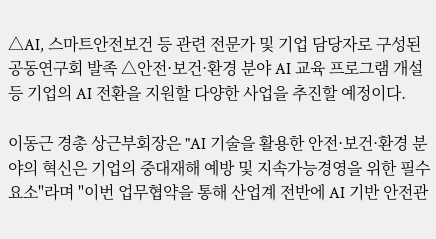△AI, 스마트안전보건 등 관련 전문가 및 기업 담당자로 구성된 공동연구회 발족 △안전·보건·환경 분야 AI 교육 프로그램 개설 등 기업의 AI 전환을 지원할 다양한 사업을 추진할 예정이다.

이동근 경총 상근부회장은 "AI 기술을 활용한 안전·보건·환경 분야의 혁신은 기업의 중대재해 예방 및 지속가능경영을 위한 필수 요소"라며 "이번 업무협약을 통해 산업계 전반에 AI 기반 안전관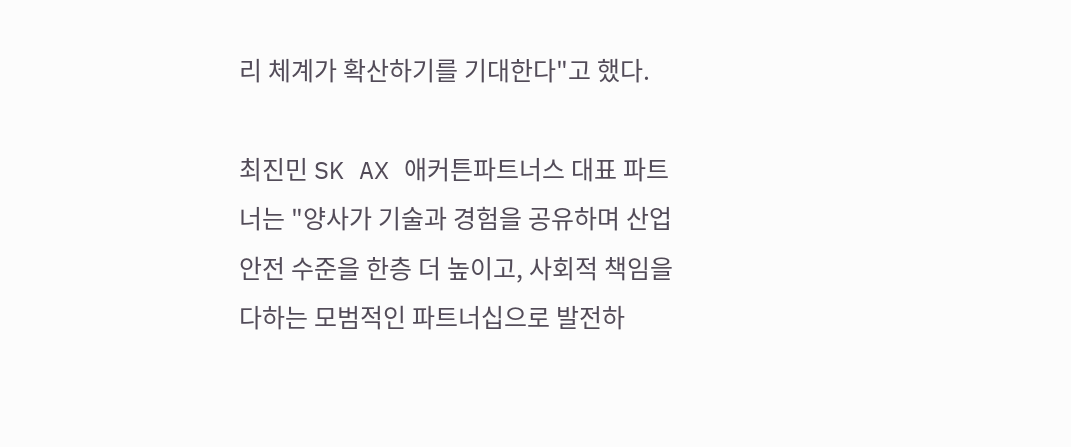리 체계가 확산하기를 기대한다"고 했다.

최진민 SK AX 애커튼파트너스 대표 파트너는 "양사가 기술과 경험을 공유하며 산업안전 수준을 한층 더 높이고, 사회적 책임을 다하는 모범적인 파트너십으로 발전하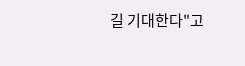길 기대한다"고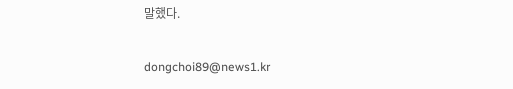말했다.

dongchoi89@news1.kr